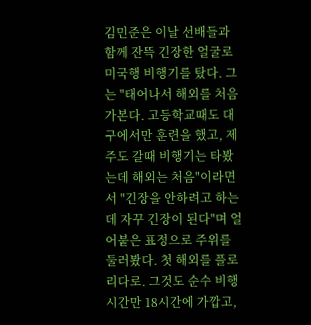김민준은 이날 선배들과 함께 잔뜩 긴장한 얼굴로 미국행 비행기를 탔다. 그는 "태어나서 해외를 처음 가본다. 고등학교때도 대구에서만 훈련을 했고, 제주도 갈때 비행기는 타봤는데 해외는 처음"이라면서 "긴장을 안하려고 하는데 자꾸 긴장이 된다"며 얼어붙은 표정으로 주위를 둘러봤다. 첫 해외를 플로리다로. 그것도 순수 비행 시간만 18시간에 가깝고,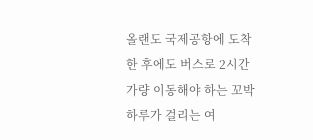올랜도 국제공항에 도착한 후에도 버스로 2시간 가량 이동해야 하는 꼬박 하루가 걸리는 여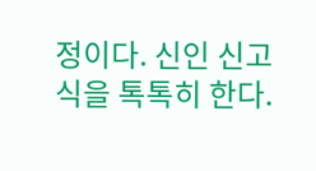정이다. 신인 신고식을 톡톡히 한다.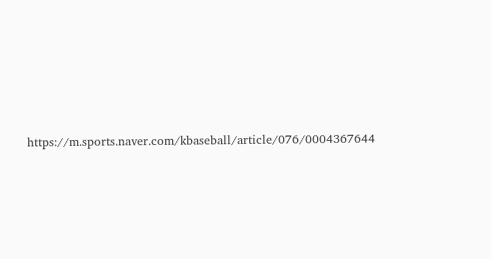https://m.sports.naver.com/kbaseball/article/076/0004367644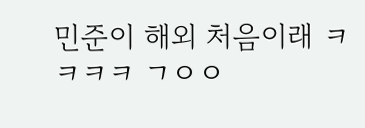민준이 해외 처음이래 ㅋㅋㅋㅋ ㄱㅇㅇ